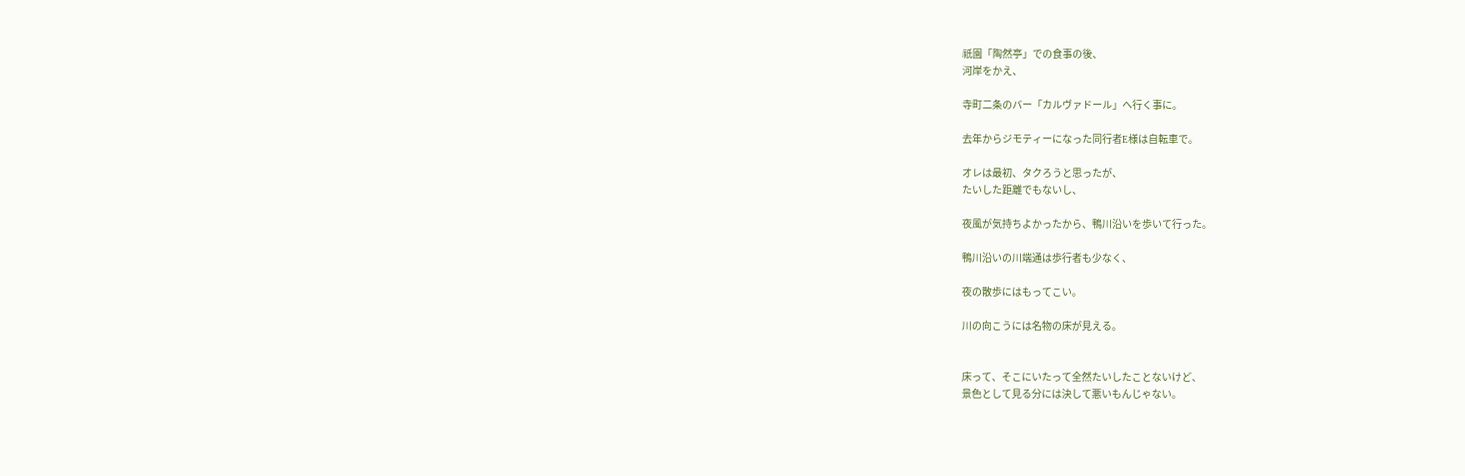祇園「陶然亭」での食事の後、
河岸をかえ、

寺町二条のバー「カルヴァドール」へ行く事に。

去年からジモティーになった同行者E様は自転車で。

オレは最初、タクろうと思ったが、
たいした距離でもないし、

夜風が気持ちよかったから、鴨川沿いを歩いて行った。

鴨川沿いの川端通は歩行者も少なく、

夜の散歩にはもってこい。

川の向こうには名物の床が見える。


床って、そこにいたって全然たいしたことないけど、
景色として見る分には決して悪いもんじゃない。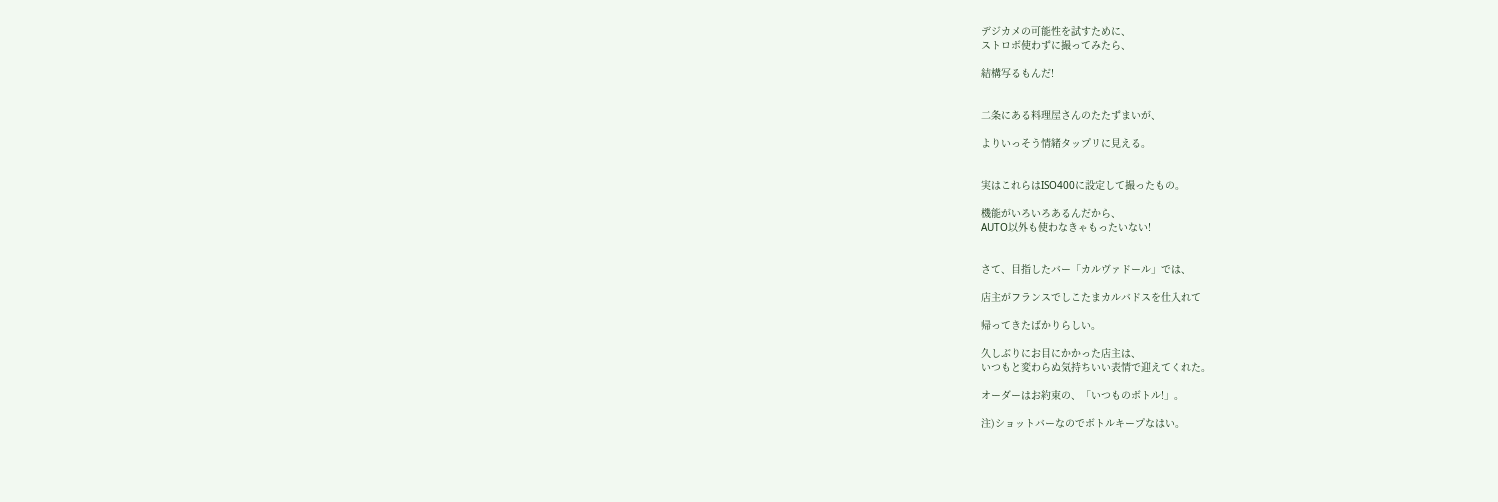デジカメの可能性を試すために、
ストロボ使わずに撮ってみたら、

結構写るもんだ!


二条にある料理屋さんのたたずまいが、

よりいっそう情緒タップリに見える。


実はこれらはISO400に設定して撮ったもの。

機能がいろいろあるんだから、
AUTO以外も使わなきゃもったいない!


さて、目指したバー「カルヴァドール」では、

店主がフランスでしこたまカルバドスを仕入れて

帰ってきたばかりらしい。

久しぶりにお目にかかった店主は、
いつもと変わらぬ気持ちいい表情で迎えてくれた。

オーダーはお約束の、「いつものボトル!」。

注)ショットバーなのでボトルキープなはい。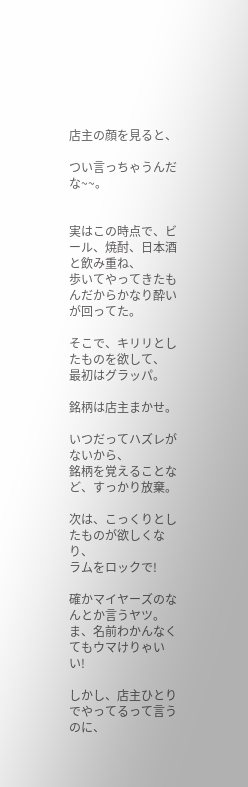店主の顔を見ると、

つい言っちゃうんだな~~。


実はこの時点で、ビール、焼酎、日本酒と飲み重ね、
歩いてやってきたもんだからかなり酔いが回ってた。

そこで、キリリとしたものを欲して、
最初はグラッパ。

銘柄は店主まかせ。

いつだってハズレがないから、
銘柄を覚えることなど、すっかり放棄。

次は、こっくりとしたものが欲しくなり、
ラムをロックで!

確かマイヤーズのなんとか言うヤツ。
ま、名前わかんなくてもウマけりゃいい!

しかし、店主ひとりでやってるって言うのに、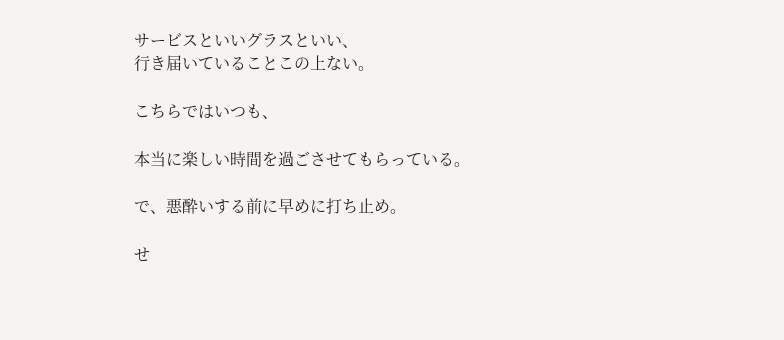サービスといいグラスといい、
行き届いていることこの上ない。

こちらではいつも、

本当に楽しい時間を過ごさせてもらっている。

で、悪酔いする前に早めに打ち止め。

せ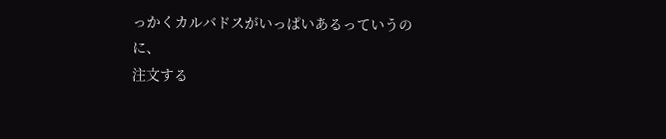っかくカルバドスがいっぱいあるっていうのに、
注文する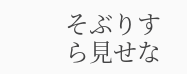そぶりすら見せな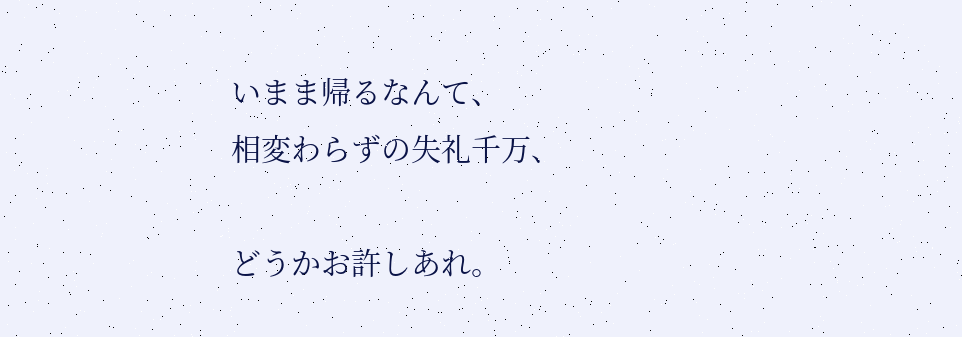いまま帰るなんて、
相変わらずの失礼千万、

どうかお許しあれ。